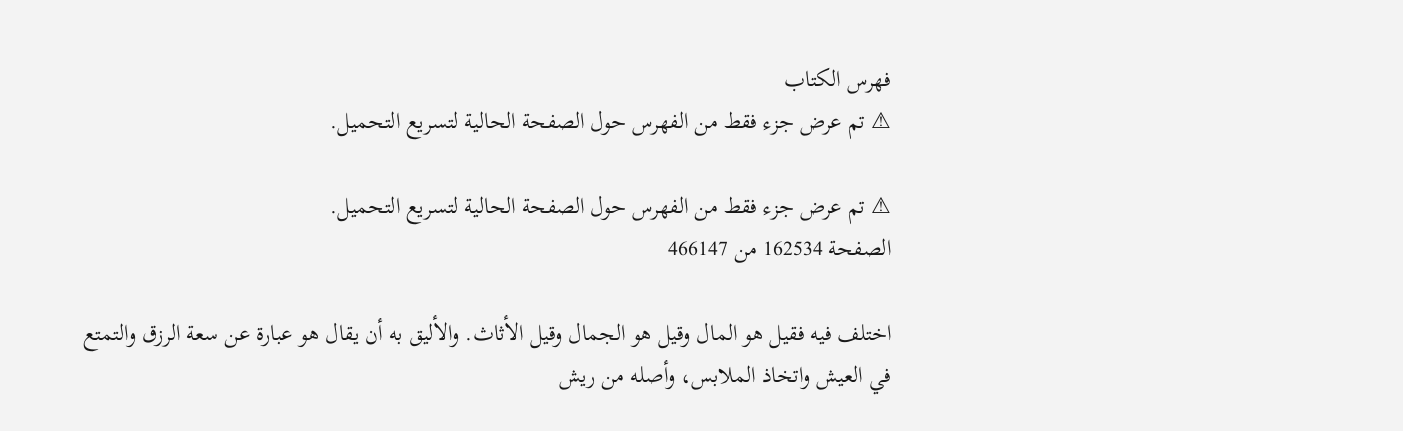فهرس الكتاب
⚠ تم عرض جزء فقط من الفهرس حول الصفحة الحالية لتسريع التحميل.

⚠ تم عرض جزء فقط من الفهرس حول الصفحة الحالية لتسريع التحميل.
الصفحة 162534 من 466147

اختلف فيه فقيل هو المال وقيل هو الجمال وقيل الأثاث. والأليق به أن يقال هو عبارة عن سعة الرزق والتمتع في العيش واتخاذ الملابس، وأصله من ريش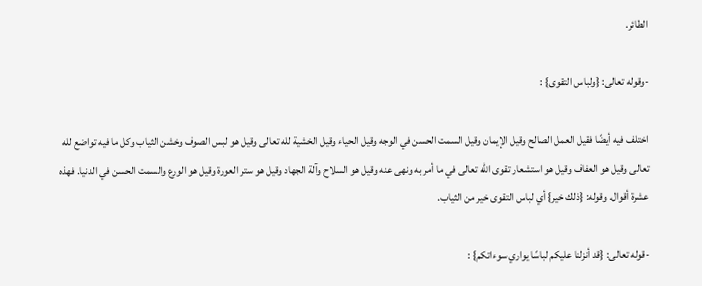الطائر.

-وقوله تعالى: {ولباس التقوى} :

اختلف فيه أيضًا فقيل العمل الصالح وقيل الإيمان وقيل السمت الحسن في الوجه وقيل الحياء وقيل الخشية لله تعالى وقيل هو لبس الصوف وخشن الثياب وكل ما فيه تواضع لله تعالى وقيل هو العفاف وقيل هو استشعار تقوى الله تعالى في ما أمر به ونهى عنه وقيل هو السلاح وآلة الجهاد وقيل هو ستر العورة وقيل هو الورع والسمت الحسن في الدنيا. فهذه عشرة أقوال. وقوله: {ذلك خير} أي لباس التقوى خير من الثياب.

-قوله تعالى: {قد أنزلنا عليكم لباسًا يواري سوءاتكم} :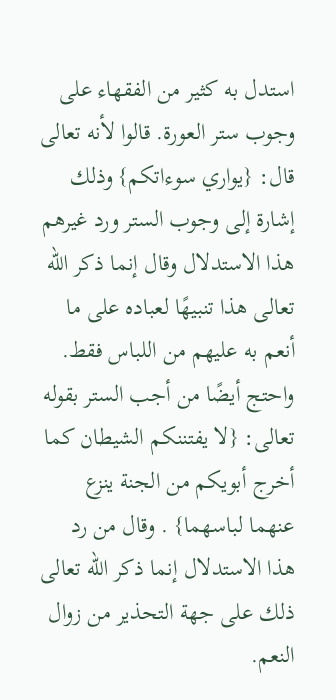استدل به كثير من الفقهاء على وجوب ستر العورة. قالوا لأنه تعالى قال: {يواري سوءاتكم} وذلك إشارة إلى وجوب الستر ورد غيرهم هذا الاستدلال وقال إنما ذكر الله تعالى هذا تنبيهًا لعباده على ما أنعم به عليهم من اللباس فقط. واحتج أيضًا من أجب الستر بقوله تعالى: {لا يفتننكم الشيطان كما أخرج أبويكم من الجنة ينزع عنهما لباسهما} . وقال من رد هذا الاستدلال إنما ذكر الله تعالى ذلك على جهة التحذير من زوال النعم.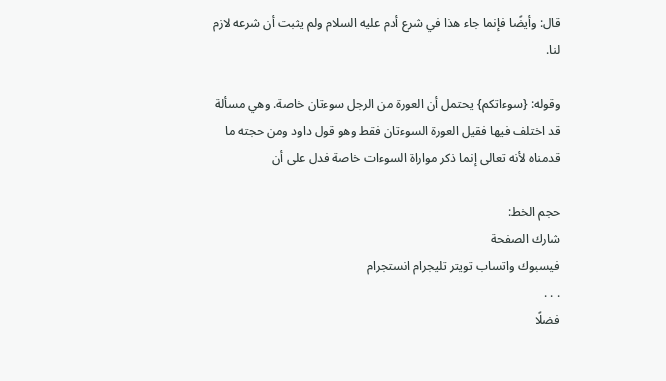قال: وأيضًا فإنما جاء هذا في شرع أدم عليه السلام ولم يثبت أن شرعه لازم لنا.

وقوله: {سوءاتكم} يحتمل أن العورة من الرجل سوءتان خاصة. وهي مسألة قد اختلف فيها فقيل العورة السوءتان فقط وهو قول داود ومن حجته ما قدمناه لأنه تعالى إنما ذكر مواراة السوءات خاصة فدل على أن

حجم الخط:
شارك الصفحة
فيسبوك واتساب تويتر تليجرام انستجرام
. . .
فضلًا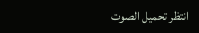انتظر تحميل الصوت